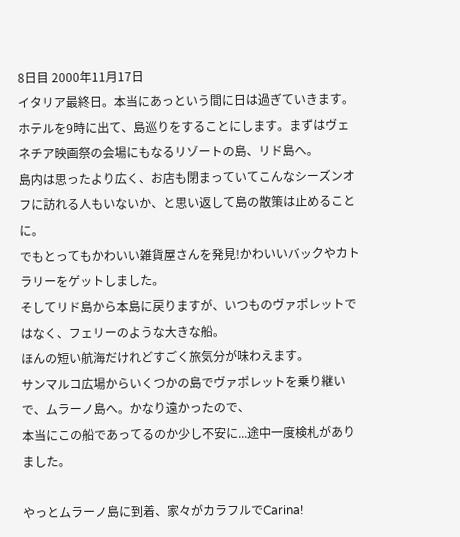8日目 2000年11月17日
イタリア最終日。本当にあっという間に日は過ぎていきます。
ホテルを9時に出て、島巡りをすることにします。まずはヴェネチア映画祭の会場にもなるリゾートの島、リド島へ。
島内は思ったより広く、お店も閉まっていてこんなシーズンオフに訪れる人もいないか、と思い返して島の散策は止めることに。
でもとってもかわいい雑貨屋さんを発見!かわいいバックやカトラリーをゲットしました。
そしてリド島から本島に戻りますが、いつものヴァポレットではなく、フェリーのような大きな船。
ほんの短い航海だけれどすごく旅気分が味わえます。
サンマルコ広場からいくつかの島でヴァポレットを乗り継いで、ムラーノ島へ。かなり遠かったので、
本当にこの船であってるのか少し不安に...途中一度検札がありました。

やっとムラーノ島に到着、家々がカラフルでCarina!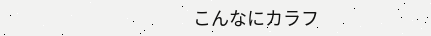こんなにカラフ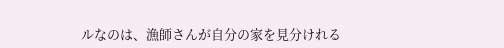ルなのは、漁師さんが自分の家を見分けれる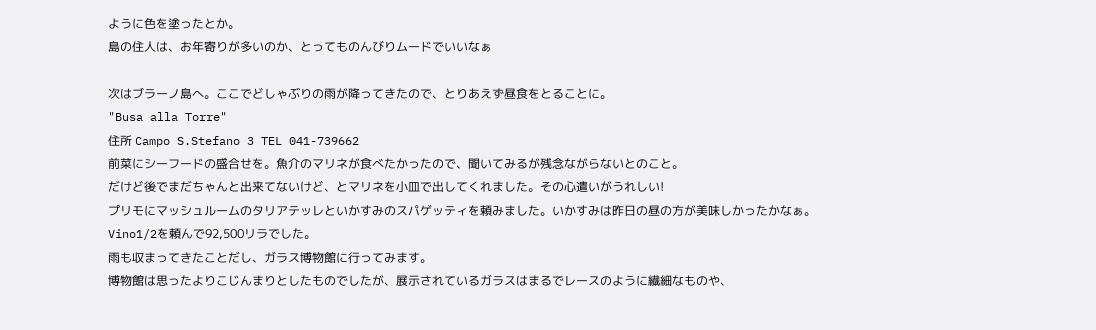ように色を塗ったとか。
島の住人は、お年寄りが多いのか、とってものんびりムードでいいなぁ

次はブラーノ島へ。ここでどしゃぶりの雨が降ってきたので、とりあえず昼食をとることに。
"Busa alla Torre"
住所 Campo S.Stefano 3 TEL 041-739662
前菜にシーフードの盛合せを。魚介のマリネが食べたかったので、聞いてみるが残念ながらないとのこと。
だけど後でまだちゃんと出来てないけど、とマリネを小皿で出してくれました。その心遣いがうれしい!
プリモにマッシュルームのタリアテッレといかすみのスパゲッティを頼みました。いかすみは昨日の昼の方が美味しかったかなぁ。
Vino1/2を頼んで92,500リラでした。
雨も収まってきたことだし、ガラス博物館に行ってみます。
博物館は思ったよりこじんまりとしたものでしたが、展示されているガラスはまるでレースのように繊細なものや、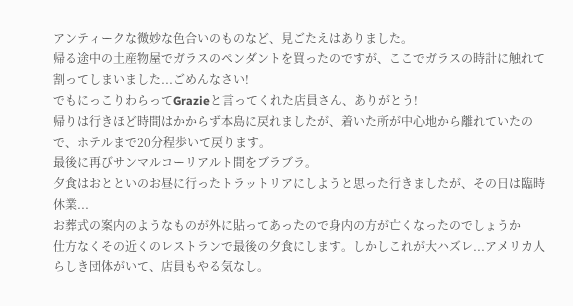アンティークな微妙な色合いのものなど、見ごたえはありました。
帰る途中の土産物屋でガラスのペンダントを買ったのですが、ここでガラスの時計に触れて割ってしまいました...ごめんなさい!
でもにっこりわらってGrazieと言ってくれた店員さん、ありがとう!
帰りは行きほど時間はかからず本島に戻れましたが、着いた所が中心地から離れていたので、ホテルまで20分程歩いて戻ります。
最後に再びサンマルコーリアルト間をブラブラ。
夕食はおとといのお昼に行ったトラットリアにしようと思った行きましたが、その日は臨時休業...
お葬式の案内のようなものが外に貼ってあったので身内の方が亡くなったのでしょうか
仕方なくその近くのレストランで最後の夕食にします。しかしこれが大ハズレ...アメリカ人らしき団体がいて、店員もやる気なし。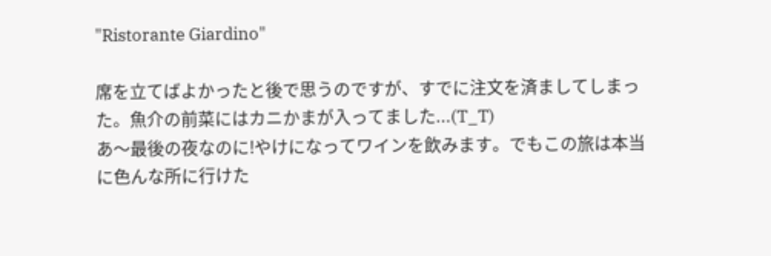"Ristorante Giardino"

席を立てばよかったと後で思うのですが、すでに注文を済ましてしまった。魚介の前菜にはカニかまが入ってました...(T_T)
あ〜最後の夜なのに!やけになってワインを飲みます。でもこの旅は本当に色んな所に行けた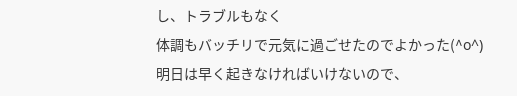し、トラブルもなく
体調もバッチリで元気に過ごせたのでよかった(^o^)
明日は早く起きなければいけないので、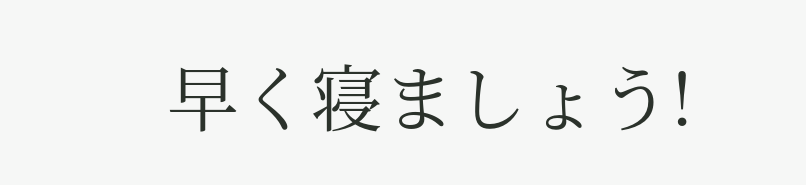早く寝ましょう!